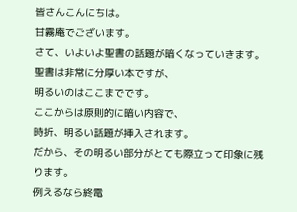皆さんこんにちは。
甘霧庵でございます。
さて、いよいよ聖書の話題が暗くなっていきます。
聖書は非常に分厚い本ですが、
明るいのはここまでです。
ここからは原則的に暗い内容で、
時折、明るい話題が挿入されます。
だから、その明るい部分がとても際立って印象に残ります。
例えるなら終電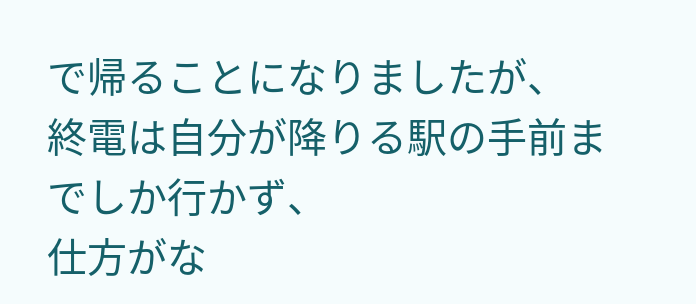で帰ることになりましたが、
終電は自分が降りる駅の手前までしか行かず、
仕方がな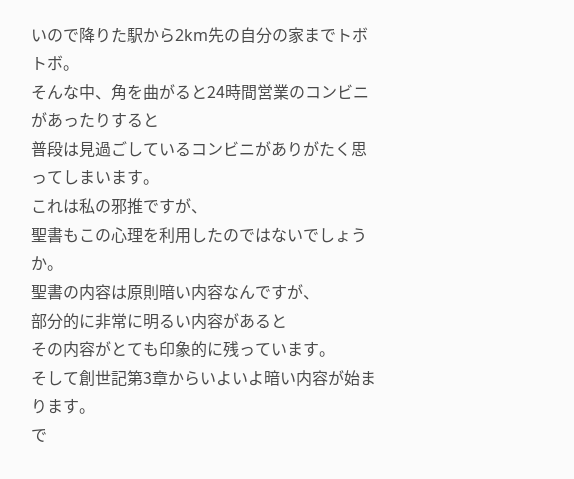いので降りた駅から2km先の自分の家までトボトボ。
そんな中、角を曲がると24時間営業のコンビニがあったりすると
普段は見過ごしているコンビニがありがたく思ってしまいます。
これは私の邪推ですが、
聖書もこの心理を利用したのではないでしょうか。
聖書の内容は原則暗い内容なんですが、
部分的に非常に明るい内容があると
その内容がとても印象的に残っています。
そして創世記第3章からいよいよ暗い内容が始まります。
で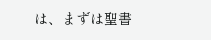は、まずは聖書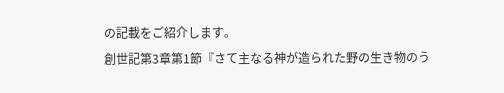の記載をご紹介します。
創世記第3章第1節『さて主なる神が造られた野の生き物のう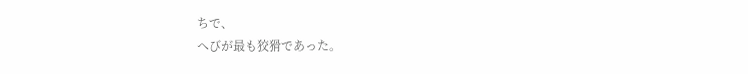ちで、
へびが最も狡猾であった。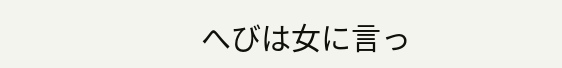へびは女に言っ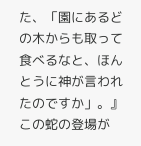た、「園にあるどの木からも取って食べるなと、ほんとうに神が言われたのですか」。』
この蛇の登場が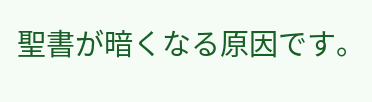聖書が暗くなる原因です。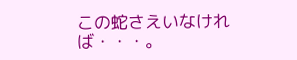この蛇さえいなければ・・・。